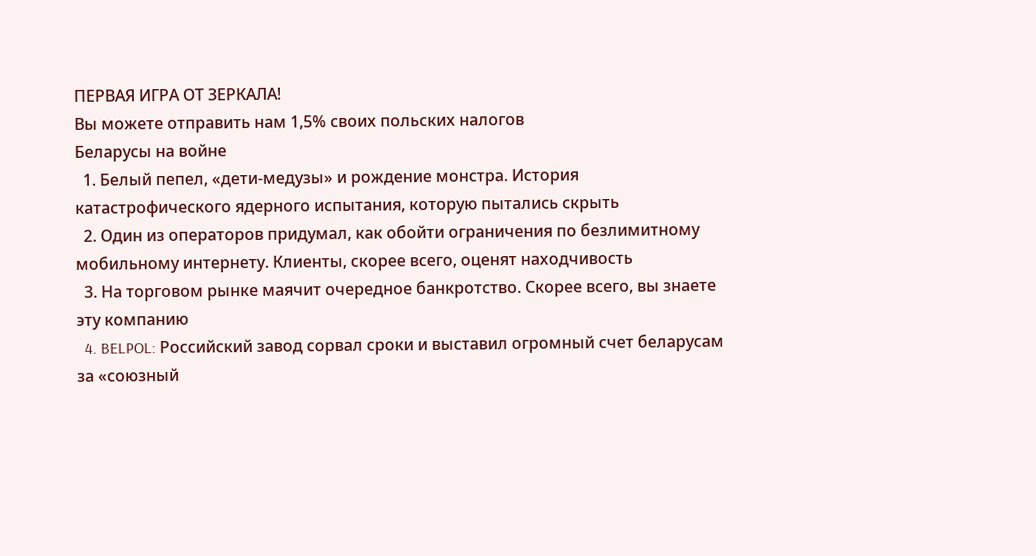ПЕРВАЯ ИГРА ОТ ЗЕРКАЛА!
Вы можете отправить нам 1,5% своих польских налогов
Беларусы на войне
  1. Белый пепел, «дети-медузы» и рождение монстра. История катастрофического ядерного испытания, которую пытались скрыть
  2. Один из операторов придумал, как обойти ограничения по безлимитному мобильному интернету. Клиенты, скорее всего, оценят находчивость
  3. На торговом рынке маячит очередное банкротство. Скорее всего, вы знаете эту компанию
  4. BELPOL: Российский завод сорвал сроки и выставил огромный счет беларусам за «союзный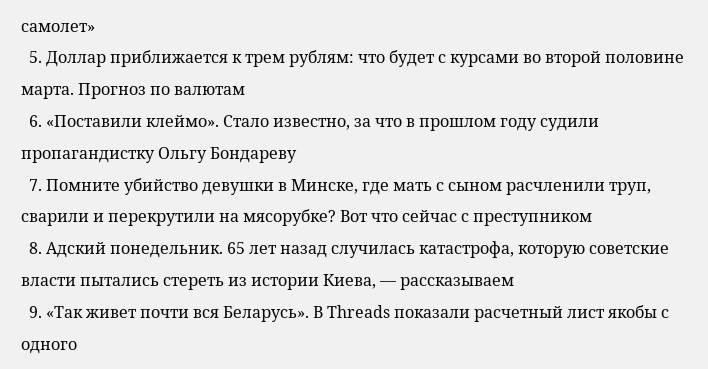самолет»
  5. Доллар приближается к трем рублям: что будет с курсами во второй половине марта. Прогноз по валютам
  6. «Поставили клеймо». Стало известно, за что в прошлом году судили пропагандистку Ольгу Бондареву
  7. Помните убийство девушки в Минске, где мать с сыном расчленили труп, сварили и перекрутили на мясорубке? Вот что сейчас с преступником
  8. Адский понедельник. 65 лет назад случилась катастрофа, которую советские власти пытались стереть из истории Киева, — рассказываем
  9. «Так живет почти вся Беларусь». В Threads показали расчетный лист якобы с одного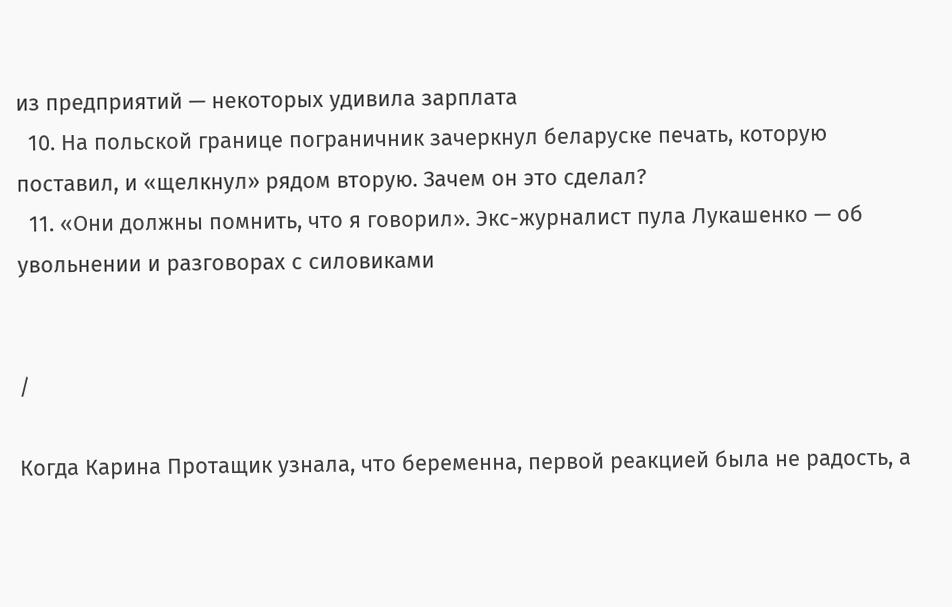из предприятий — некоторых удивила зарплата
  10. На польской границе пограничник зачеркнул беларуске печать, которую поставил, и «щелкнул» рядом вторую. Зачем он это сделал?
  11. «Они должны помнить, что я говорил». Экс-журналист пула Лукашенко — об увольнении и разговорах с силовиками


/

Когда Карина Протащик узнала, что беременна, первой реакцией была не радость, а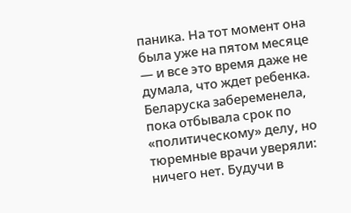паника. На тот момент она была уже на пятом месяце — и все это время даже не думала, что ждет ребенка. Беларуска забеременела, пока отбывала срок по «политическому» делу, но тюремные врачи уверяли: ничего нет. Будучи в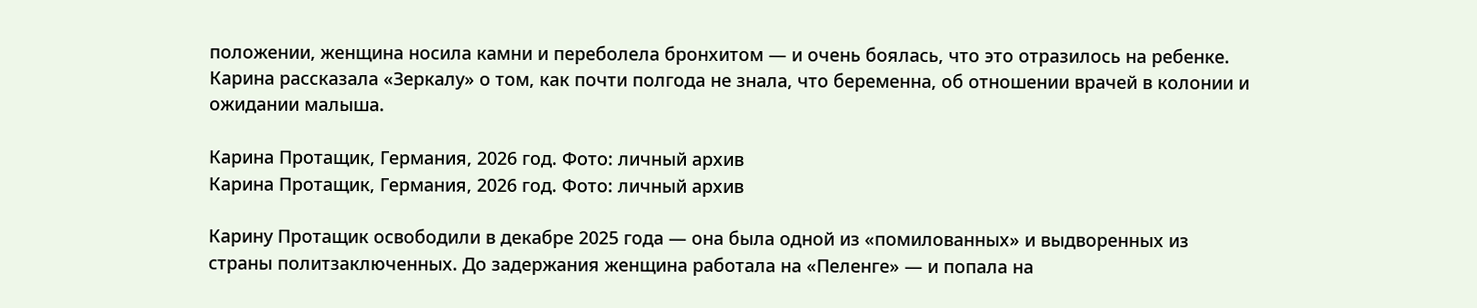положении, женщина носила камни и переболела бронхитом — и очень боялась, что это отразилось на ребенке. Карина рассказала «Зеркалу» о том, как почти полгода не знала, что беременна, об отношении врачей в колонии и ожидании малыша.

Карина Протащик, Германия, 2026 год. Фото: личный архив
Карина Протащик, Германия, 2026 год. Фото: личный архив

Карину Протащик освободили в декабре 2025 года — она была одной из «помилованных» и выдворенных из страны политзаключенных. До задержания женщина работала на «Пеленге» — и попала на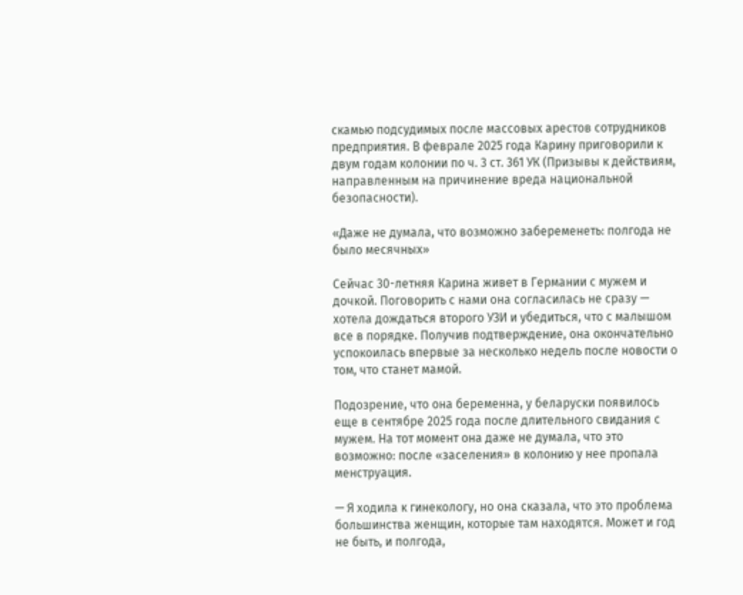скамью подсудимых после массовых арестов сотрудников предприятия. В феврале 2025 года Карину приговорили к двум годам колонии по ч. 3 ст. 361 УК (Призывы к действиям, направленным на причинение вреда национальной безопасности).

«Даже не думала, что возможно забеременеть: полгода не было месячных»

Сейчас 30-летняя Карина живет в Германии с мужем и дочкой. Поговорить с нами она согласилась не сразу — хотела дождаться второго УЗИ и убедиться, что с малышом все в порядке. Получив подтверждение, она окончательно успокоилась впервые за несколько недель после новости о том, что станет мамой.

Подозрение, что она беременна, у беларуски появилось еще в сентябре 2025 года после длительного свидания с мужем. На тот момент она даже не думала, что это возможно: после «заселения» в колонию у нее пропала менструация.

— Я ходила к гинекологу, но она сказала, что это проблема большинства женщин, которые там находятся. Может и год не быть, и полгода,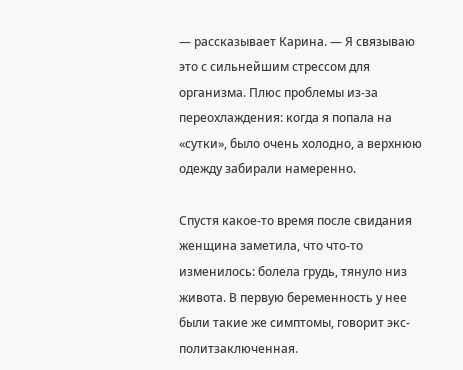— рассказывает Карина. — Я связываю это с сильнейшим стрессом для организма. Плюс проблемы из-за переохлаждения: когда я попала на «сутки», было очень холодно, а верхнюю одежду забирали намеренно.

Спустя какое-то время после свидания женщина заметила, что что-то изменилось: болела грудь, тянуло низ живота. В первую беременность у нее были такие же симптомы, говорит экс-политзаключенная.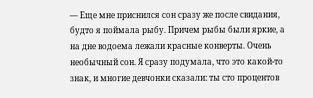— Еще мне приснился сон сразу же после свидания, будто я поймала рыбу. Причем рыбы были яркие, а на дне водоема лежали красные конверты. Очень необычный сон. Я сразу подумала, что это какой-то знак, и многие девчонки сказали: ты сто процентов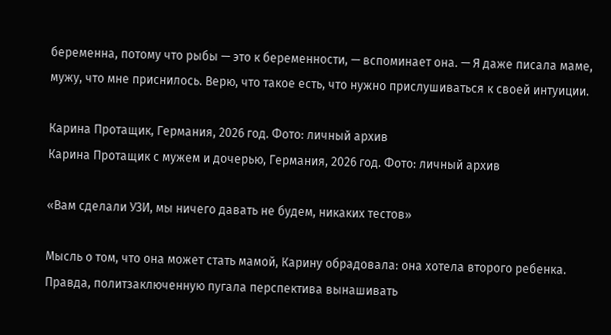беременна, потому что рыбы — это к беременности, — вспоминает она. — Я даже писала маме, мужу, что мне приснилось. Верю, что такое есть, что нужно прислушиваться к своей интуиции.

Карина Протащик, Германия, 2026 год. Фото: личный архив
Карина Протащик с мужем и дочерью, Германия, 2026 год. Фото: личный архив

«Вам сделали УЗИ, мы ничего давать не будем, никаких тестов»

Мысль о том, что она может стать мамой, Карину обрадовала: она хотела второго ребенка. Правда, политзаключенную пугала перспектива вынашивать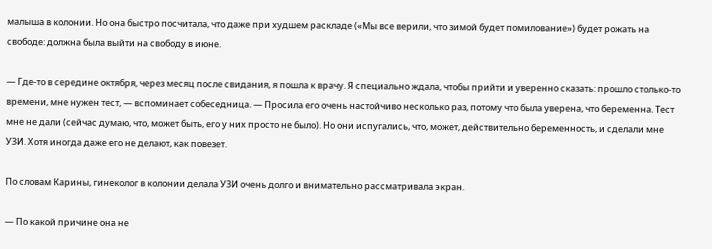малыша в колонии. Но она быстро посчитала, что даже при худшем раскладе («Мы все верили, что зимой будет помилование») будет рожать на свободе: должна была выйти на свободу в июне.

— Где-то в середине октября, через месяц после свидания, я пошла к врачу. Я специально ждала, чтобы прийти и уверенно сказать: прошло столько-то времени, мне нужен тест, — вспоминает собеседница. — Просила его очень настойчиво несколько раз, потому что была уверена, что беременна. Тест мне не дали (сейчас думаю, что, может быть, его у них просто не было). Но они испугались, что, может, действительно беременность, и сделали мне УЗИ. Хотя иногда даже его не делают, как повезет.

По словам Карины, гинеколог в колонии делала УЗИ очень долго и внимательно рассматривала экран.

— По какой причине она не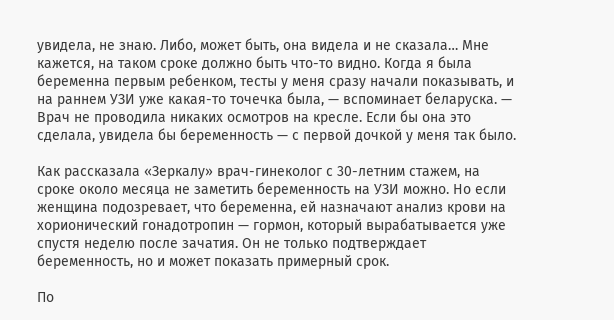увидела, не знаю. Либо, может быть, она видела и не сказала… Мне кажется, на таком сроке должно быть что-то видно. Когда я была беременна первым ребенком, тесты у меня сразу начали показывать, и на раннем УЗИ уже какая-то точечка была, — вспоминает беларуска. — Врач не проводила никаких осмотров на кресле. Если бы она это сделала, увидела бы беременность — с первой дочкой у меня так было.

Как рассказала «Зеркалу» врач-гинеколог с 30-летним стажем, на сроке около месяца не заметить беременность на УЗИ можно. Но если женщина подозревает, что беременна, ей назначают анализ крови на хорионический гонадотропин — гормон, который вырабатывается уже спустя неделю после зачатия. Он не только подтверждает беременность, но и может показать примерный срок.

По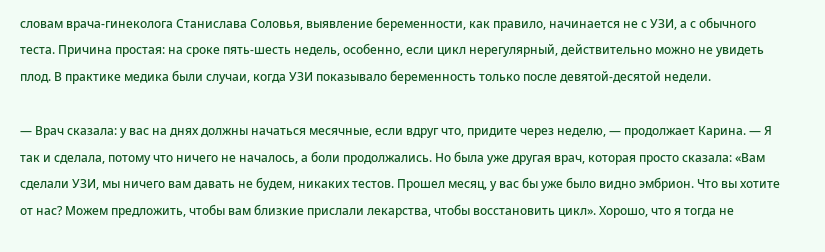словам врача-гинеколога Станислава Соловья, выявление беременности, как правило, начинается не с УЗИ, а с обычного теста. Причина простая: на сроке пять-шесть недель, особенно, если цикл нерегулярный, действительно можно не увидеть плод. В практике медика были случаи, когда УЗИ показывало беременность только после девятой-десятой недели.

— Врач сказала: у вас на днях должны начаться месячные, если вдруг что, придите через неделю, — продолжает Карина. — Я так и сделала, потому что ничего не началось, а боли продолжались. Но была уже другая врач, которая просто сказала: «Вам сделали УЗИ, мы ничего вам давать не будем, никаких тестов. Прошел месяц, у вас бы уже было видно эмбрион. Что вы хотите от нас? Можем предложить, чтобы вам близкие прислали лекарства, чтобы восстановить цикл». Хорошо, что я тогда не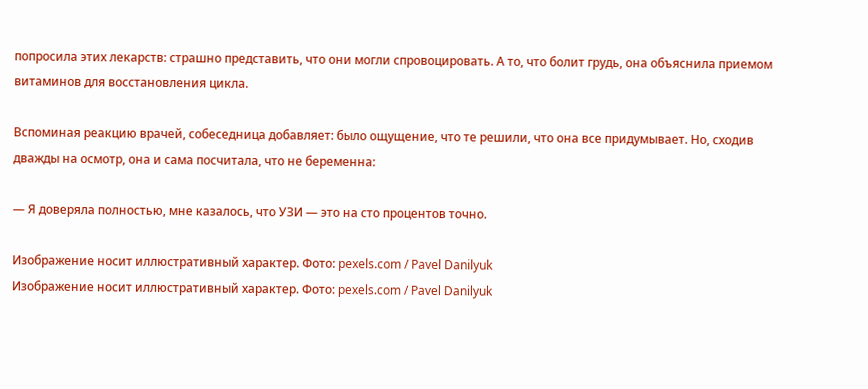попросила этих лекарств: страшно представить, что они могли спровоцировать. А то, что болит грудь, она объяснила приемом витаминов для восстановления цикла.

Вспоминая реакцию врачей, собеседница добавляет: было ощущение, что те решили, что она все придумывает. Но, сходив дважды на осмотр, она и сама посчитала, что не беременна:

— Я доверяла полностью, мне казалось, что УЗИ — это на сто процентов точно.

Изображение носит иллюстративный характер. Фото: pexels.com / Pavel Danilyuk
Изображение носит иллюстративный характер. Фото: pexels.com / Pavel Danilyuk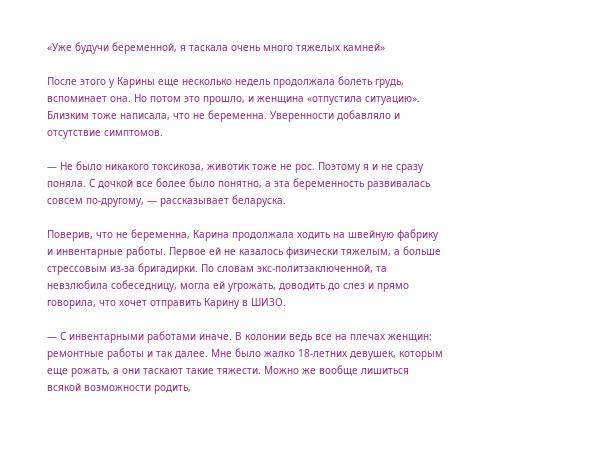«Уже будучи беременной, я таскала очень много тяжелых камней»

После этого у Карины еще несколько недель продолжала болеть грудь, вспоминает она. Но потом это прошло, и женщина «отпустила ситуацию». Близким тоже написала, что не беременна. Уверенности добавляло и отсутствие симптомов.

— Не было никакого токсикоза, животик тоже не рос. Поэтому я и не сразу поняла. С дочкой все более было понятно, а эта беременность развивалась совсем по-другому, — рассказывает беларуска.

Поверив, что не беременна, Карина продолжала ходить на швейную фабрику и инвентарные работы. Первое ей не казалось физически тяжелым, а больше стрессовым из-за бригадирки. По словам экс-политзаключенной, та невзлюбила собеседницу, могла ей угрожать, доводить до слез и прямо говорила, что хочет отправить Карину в ШИЗО.

— С инвентарными работами иначе. В колонии ведь все на плечах женщин: ремонтные работы и так далее. Мне было жалко 18-летних девушек, которым еще рожать, а они таскают такие тяжести. Можно же вообще лишиться всякой возможности родить,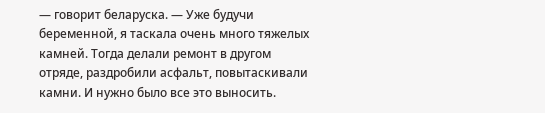— говорит беларуска. — Уже будучи беременной, я таскала очень много тяжелых камней. Тогда делали ремонт в другом отряде, раздробили асфальт, повытаскивали камни. И нужно было все это выносить.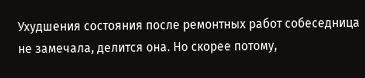Ухудшения состояния после ремонтных работ собеседница не замечала, делится она. Но скорее потому,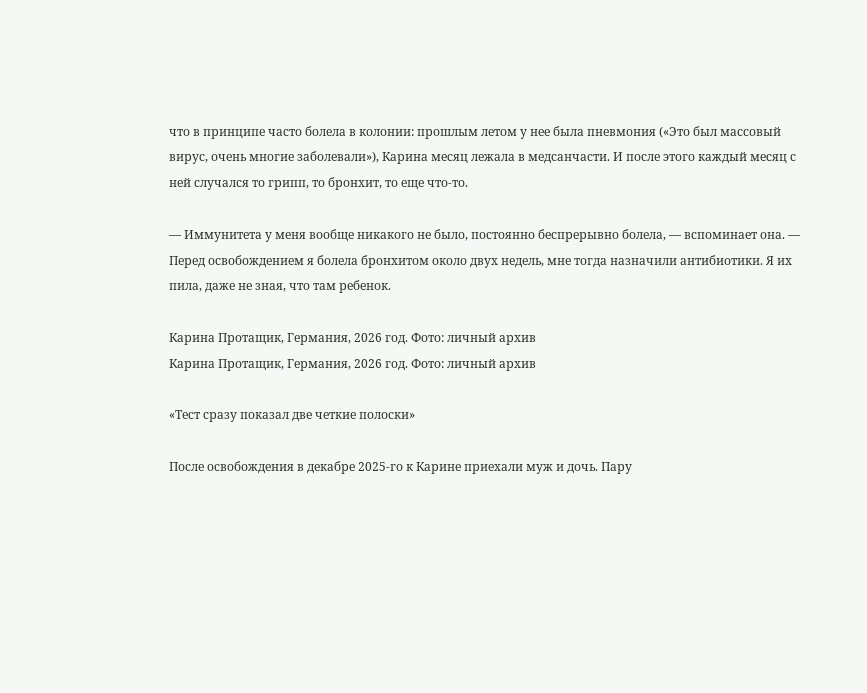что в принципе часто болела в колонии: прошлым летом у нее была пневмония («Это был массовый вирус, очень многие заболевали»), Карина месяц лежала в медсанчасти. И после этого каждый месяц с ней случался то грипп, то бронхит, то еще что-то.

— Иммунитета у меня вообще никакого не было, постоянно беспрерывно болела, — вспоминает она. — Перед освобождением я болела бронхитом около двух недель, мне тогда назначили антибиотики. Я их пила, даже не зная, что там ребенок.

Карина Протащик, Германия, 2026 год. Фото: личный архив
Карина Протащик, Германия, 2026 год. Фото: личный архив

«Тест сразу показал две четкие полоски»

После освобождения в декабре 2025-го к Карине приехали муж и дочь. Пару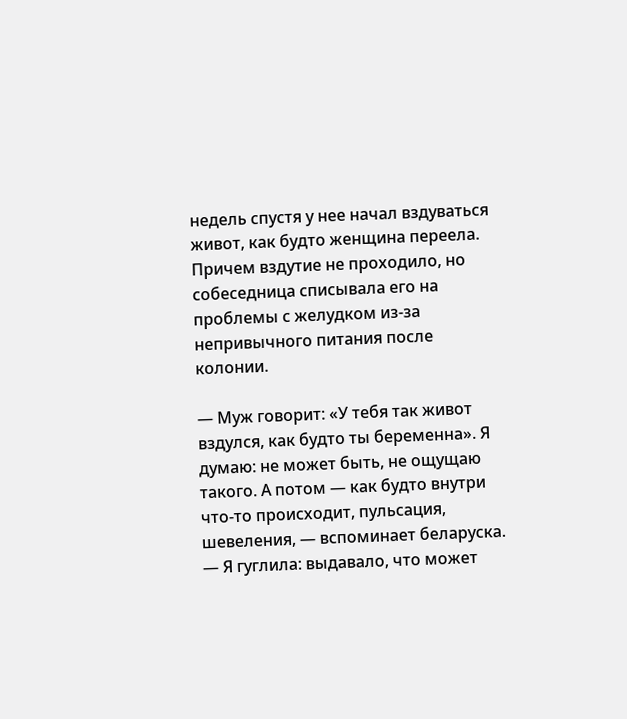недель спустя у нее начал вздуваться живот, как будто женщина переела. Причем вздутие не проходило, но собеседница списывала его на проблемы с желудком из-за непривычного питания после колонии.

— Муж говорит: «У тебя так живот вздулся, как будто ты беременна». Я думаю: не может быть, не ощущаю такого. А потом — как будто внутри что-то происходит, пульсация, шевеления, — вспоминает беларуска. — Я гуглила: выдавало, что может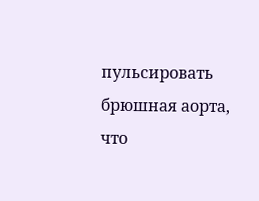пульсировать брюшная аорта, что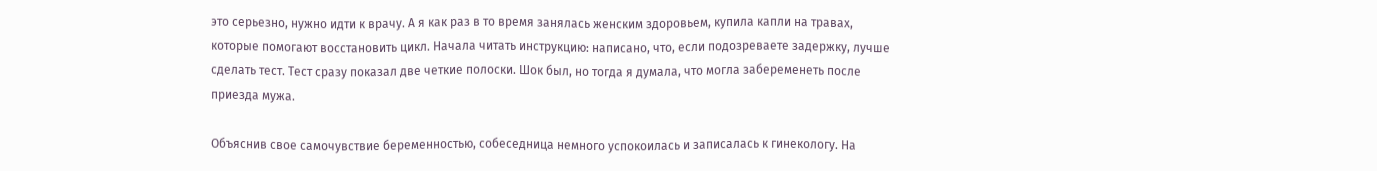это серьезно, нужно идти к врачу. А я как раз в то время занялась женским здоровьем, купила капли на травах, которые помогают восстановить цикл. Начала читать инструкцию: написано, что, если подозреваете задержку, лучше сделать тест. Тест сразу показал две четкие полоски. Шок был, но тогда я думала, что могла забеременеть после приезда мужа.

Объяснив свое самочувствие беременностью, собеседница немного успокоилась и записалась к гинекологу. На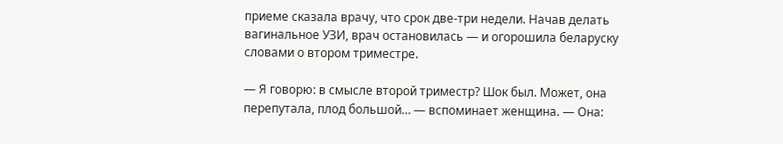приеме сказала врачу, что срок две-три недели. Начав делать вагинальное УЗИ, врач остановилась — и огорошила беларуску словами о втором триместре.

— Я говорю: в смысле второй триместр? Шок был. Может, она перепутала, плод большой… — вспоминает женщина. — Она: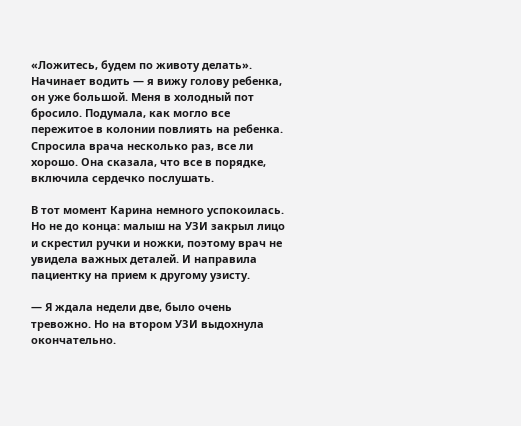«Ложитесь, будем по животу делать». Начинает водить — я вижу голову ребенка, он уже большой. Меня в холодный пот бросило. Подумала, как могло все пережитое в колонии повлиять на ребенка. Спросила врача несколько раз, все ли хорошо. Она сказала, что все в порядке, включила сердечко послушать.

В тот момент Карина немного успокоилась. Но не до конца: малыш на УЗИ закрыл лицо и скрестил ручки и ножки, поэтому врач не увидела важных деталей. И направила пациентку на прием к другому узисту.

— Я ждала недели две, было очень тревожно. Но на втором УЗИ выдохнула окончательно.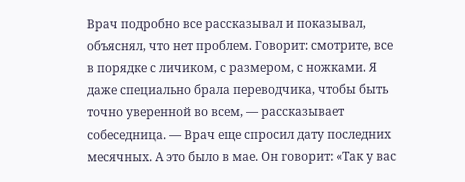Врач подробно все рассказывал и показывал, объяснял, что нет проблем. Говорит: смотрите, все в порядке с личиком, с размером, с ножками. Я даже специально брала переводчика, чтобы быть точно уверенной во всем, — рассказывает собеседница. — Врач еще спросил дату последних месячных. А это было в мае. Он говорит: «Так у вас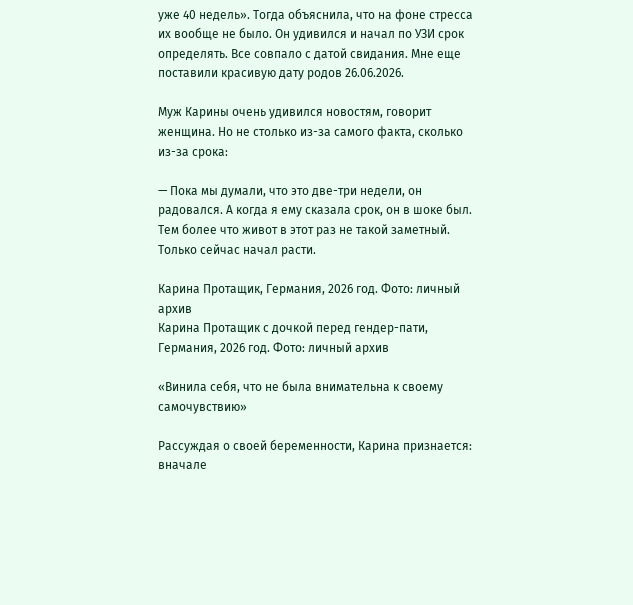уже 40 недель». Тогда объяснила, что на фоне стресса их вообще не было. Он удивился и начал по УЗИ срок определять. Все совпало с датой свидания. Мне еще поставили красивую дату родов 26.06.2026.

Муж Карины очень удивился новостям, говорит женщина. Но не столько из-за самого факта, сколько из-за срока:

— Пока мы думали, что это две-три недели, он радовался. А когда я ему сказала срок, он в шоке был. Тем более что живот в этот раз не такой заметный. Только сейчас начал расти.

Карина Протащик, Германия, 2026 год. Фото: личный архив
Карина Протащик с дочкой перед гендер-пати, Германия, 2026 год. Фото: личный архив

«Винила себя, что не была внимательна к своему самочувствию»

Рассуждая о своей беременности, Карина признается: вначале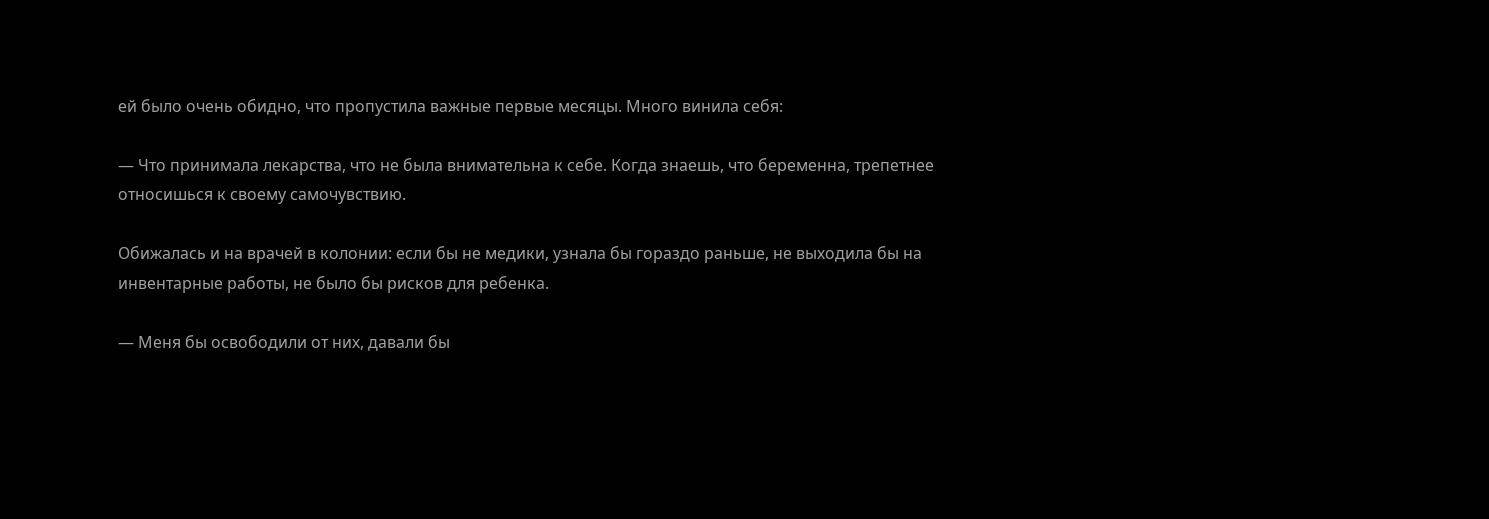ей было очень обидно, что пропустила важные первые месяцы. Много винила себя:

— Что принимала лекарства, что не была внимательна к себе. Когда знаешь, что беременна, трепетнее относишься к своему самочувствию.

Обижалась и на врачей в колонии: если бы не медики, узнала бы гораздо раньше, не выходила бы на инвентарные работы, не было бы рисков для ребенка.

— Меня бы освободили от них, давали бы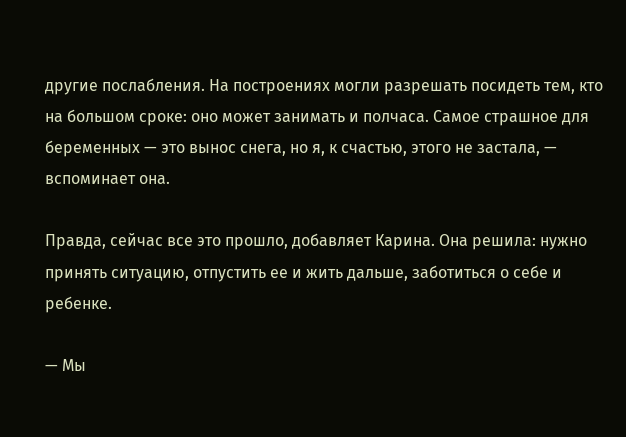другие послабления. На построениях могли разрешать посидеть тем, кто на большом сроке: оно может занимать и полчаса. Самое страшное для беременных — это вынос снега, но я, к счастью, этого не застала, — вспоминает она.

Правда, сейчас все это прошло, добавляет Карина. Она решила: нужно принять ситуацию, отпустить ее и жить дальше, заботиться о себе и ребенке.

— Мы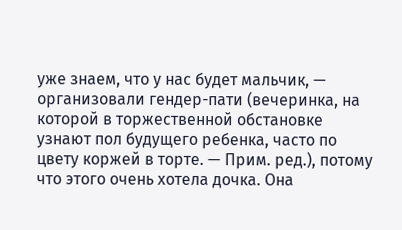уже знаем, что у нас будет мальчик, — организовали гендер-пати (вечеринка, на которой в торжественной обстановке узнают пол будущего ребенка, часто по цвету коржей в торте. — Прим. ред.), потому что этого очень хотела дочка. Она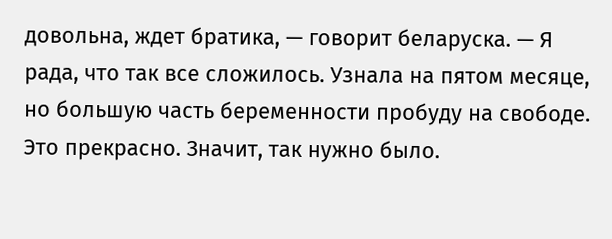довольна, ждет братика, — говорит беларуска. — Я рада, что так все сложилось. Узнала на пятом месяце, но большую часть беременности пробуду на свободе. Это прекрасно. Значит, так нужно было.